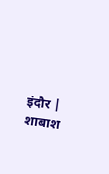इंदौर | शाबाश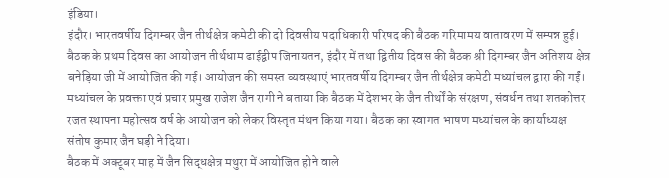इंडिया।
इंदौर। भारतवर्षीय दिगम्बर जैन तीर्थक्षेत्र कमेटी की दो दिवसीय पदाधिकारी परिषद की बैठक गरिमामय वातावरण में सम्पन्न हुई। बैठक के प्रथम दिवस का आयोजन तीर्थधाम ढाईद्वीप जिनायतन, इंदौर में तथा द्वितीय दिवस की बैठक श्री दिगम्बर जैन अतिशय क्षेत्र बनेड़िया जी में आयोजित की गई। आयोजन की समस्त व्यवस्थाएं भारतवर्षीय दिगम्बर जैन तीर्थक्षेत्र कमेटी मध्यांचल द्वारा की गईं।
मध्यांचल के प्रवक्ता एवं प्रचार प्रमुख राजेश जैन रागी ने बताया कि बैठक में देशभर के जैन तीर्थों के संरक्षण, संवर्धन तथा शतकोत्तर रजत स्थापना महोत्सव वर्ष के आयोजन को लेकर विस्तृत मंथन किया गया। बैठक का स्वागत भाषण मध्यांचल के कार्याध्यक्ष संतोष कुमार जैन घड़ी ने दिया।
बैठक में अक्टूबर माह में जैन सिद्धक्षेत्र मथुरा में आयोजित होने वाले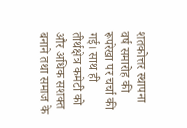शतकोत्तर स्थापना वर्ष समारोह की रूपरेखा पर चर्चा की गई। साथ ही तीर्थक्षेत्र कमेटी को और अधिक सशक्त बनाने तथा समाज के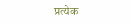प्रत्येक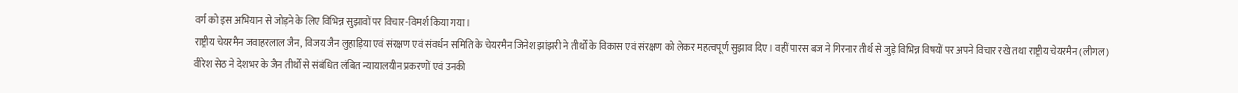वर्ग को इस अभियान से जोड़ने के लिए विभिन्न सुझावों पर विचार-विमर्श किया गया।
राष्ट्रीय चेयरमैन जवाहरलाल जैन, विजय जैन लुहाड़िया एवं संरक्षण एवं संवर्धन समिति के चेयरमैन जिनेश झांझरी ने तीर्थों के विकास एवं संरक्षण को लेकर महत्वपूर्ण सुझाव दिए। वहीं पारस बज ने गिरनार तीर्थ से जुड़े विभिन्न विषयों पर अपने विचार रखे तथा राष्ट्रीय चेयरमैन (लीगल) वीरेश सेठ ने देशभर के जैन तीर्थों से संबंधित लंबित न्यायालयीन प्रकरणों एवं उनकी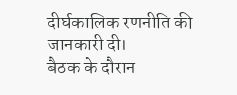दीर्घकालिक रणनीति की जानकारी दी।
बैठक के दौरान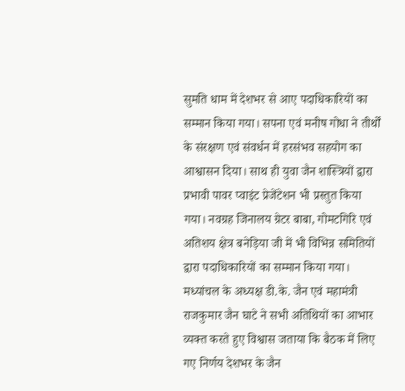सुमति धाम में देशभर से आए पदाधिकारियों का सम्मान किया गया। सपना एवं मनीष गोधा ने तीर्थों के संरक्षण एवं संवर्धन में हरसंभव सहयोग का आश्वासन दिया। साथ ही युवा जैन शास्त्रियों द्वारा प्रभावी पावर प्वाइंट प्रेजेंटेशन भी प्रस्तुत किया गया। नवग्रह जिनालय ग्रेटर बाबा, गोमटगिरि एवं अतिशय क्षेत्र बनेड़िया जी में भी विभिन्न समितियों द्वारा पदाधिकारियों का सम्मान किया गया।
मध्यांचल के अध्यक्ष डी.के. जैन एवं महामंत्री राजकुमार जैन घाटे ने सभी अतिथियों का आभार व्यक्त करते हुए विश्वास जताया कि बैठक में लिए गए निर्णय देशभर के जैन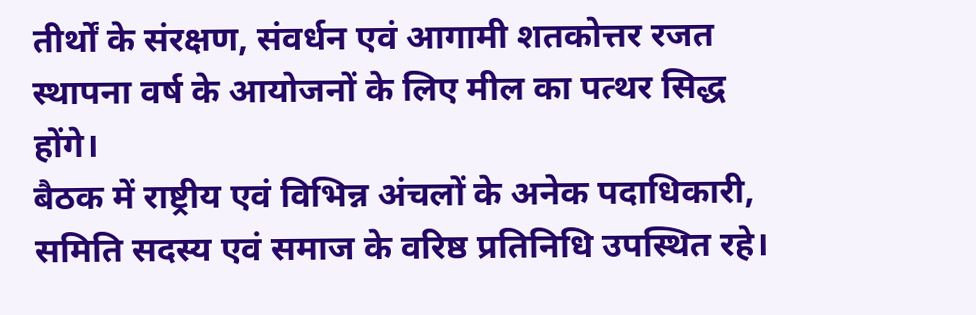तीर्थों के संरक्षण, संवर्धन एवं आगामी शतकोत्तर रजत स्थापना वर्ष के आयोजनों के लिए मील का पत्थर सिद्ध होंगे।
बैठक में राष्ट्रीय एवं विभिन्न अंचलों के अनेक पदाधिकारी, समिति सदस्य एवं समाज के वरिष्ठ प्रतिनिधि उपस्थित रहे।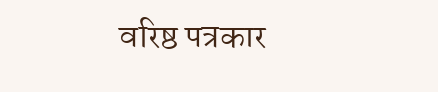वरिष्ठ पत्रकार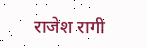राजेश रागी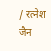/ रत्नेश जैन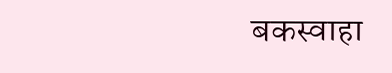बकस्वाहा